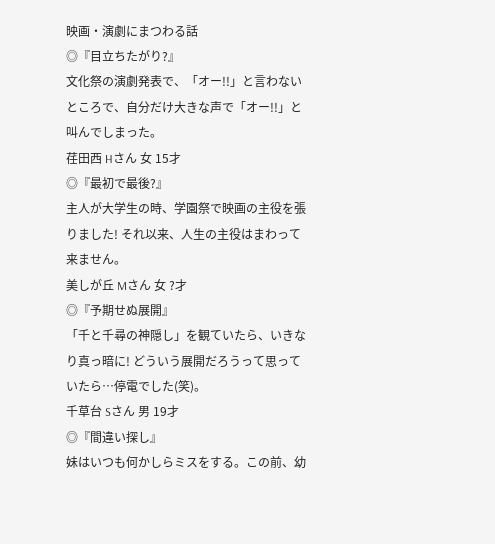映画・演劇にまつわる話
◎『目立ちたがり?』
文化祭の演劇発表で、「オー!!」と言わないところで、自分だけ大きな声で「オー!!」と叫んでしまった。
荏田西 Hさん 女 15才
◎『最初で最後?』
主人が大学生の時、学園祭で映画の主役を張りました! それ以来、人生の主役はまわって来ません。
美しが丘 Mさん 女 ?才
◎『予期せぬ展開』
「千と千尋の神隠し」を観ていたら、いきなり真っ暗に! どういう展開だろうって思っていたら…停電でした(笑)。
千草台 Sさん 男 19才
◎『間違い探し』
妹はいつも何かしらミスをする。この前、幼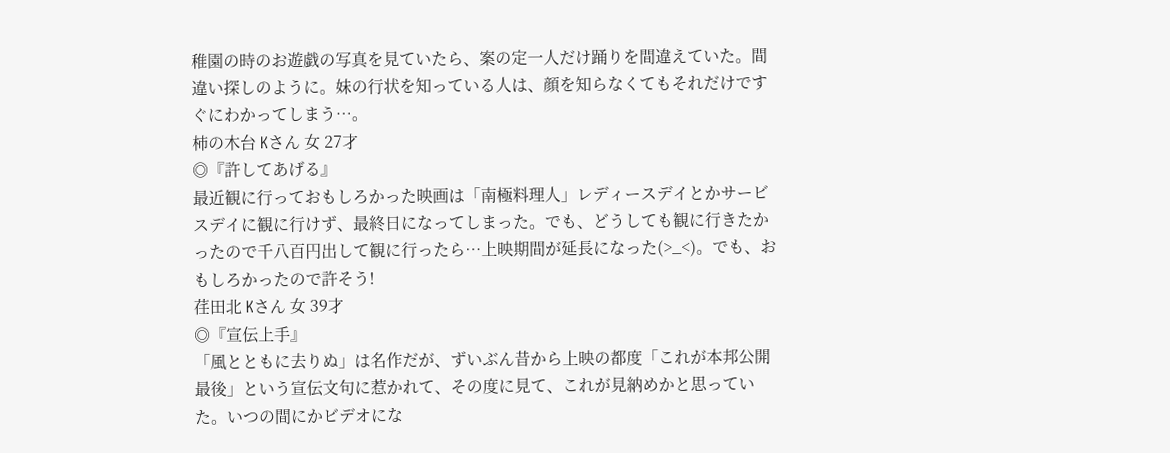稚園の時のお遊戯の写真を見ていたら、案の定一人だけ踊りを間違えていた。間違い探しのように。妹の行状を知っている人は、顔を知らなくてもそれだけですぐにわかってしまう…。
柿の木台 Kさん 女 27才
◎『許してあげる』
最近観に行っておもしろかった映画は「南極料理人」レディースデイとかサービスデイに観に行けず、最終日になってしまった。でも、どうしても観に行きたかったので千八百円出して観に行ったら…上映期間が延長になった(>_<)。でも、おもしろかったので許そう!
荏田北 Kさん 女 39才
◎『宣伝上手』
「風とともに去りぬ」は名作だが、ずいぶん昔から上映の都度「これが本邦公開最後」という宣伝文句に惹かれて、その度に見て、これが見納めかと思っていた。いつの間にかビデオにな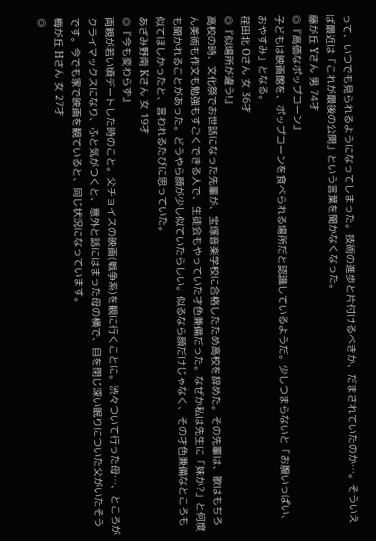って、いつでも見られるようになってしまった。技術の進歩と片付けるべきか、だまされていたのか…。そういえば最近は「これが最後の公開」という言葉を聞かなくなった。
藤が丘 Yさん 男 74才
◎『高価なポップコーン』
子どもは映画館を、ポップコーンを食べられる場所だと認識しているようだ。少しつまらないと「お腹いっぱい、おやすみ」となる。
荏田北 Oさん 女 36才
◎『似場所が違う!』
高校の時、文化祭でお世話になった先輩が、宝塚音楽学校に合格したため高校を辞めた。その先輩は、歌はもちろん美術も作文も勉強もすごくできる人で、生徒会もやっていた才色兼備だった。なぜか私は先生に「妹か?」と何度も聞かれることがあった。どうやら顔が少し似ていたらしい。似るなら顔だけじゃなく、その才色兼備なところも似てほしかったと、言われるたびに思っていた。
あざみ野南 Kさん 女 19才
◎『今も変わらず』
両親が若い頃デートした時のこと。父チョイスの映画(戦争系)を観に行くことに。渋々ついて行った母…、ところがクライマックスになり、ふと気がつくと、意外と話にはまった母の横で、目を閉じ深い眠りについた父がいたそうです。今でも家で映画を観ていると、同じ状況になっています。
梅が丘 Hさん 女 27才
◎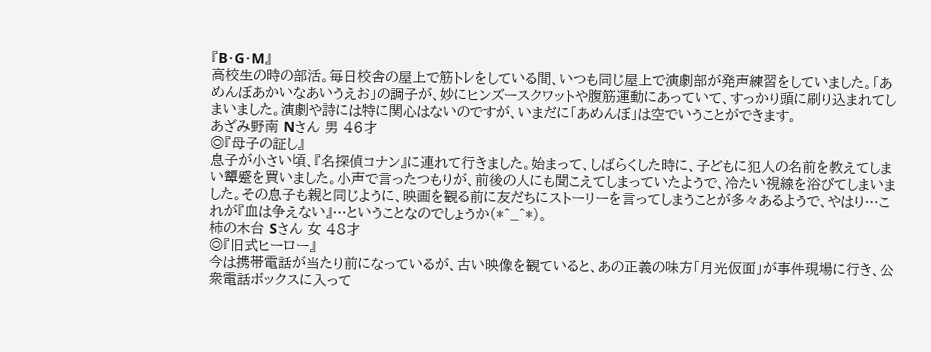『B・G・M』
高校生の時の部活。毎日校舎の屋上で筋トレをしている間、いつも同じ屋上で演劇部が発声練習をしていました。「あめんぼあかいなあいうえお」の調子が、妙にヒンズースクワットや腹筋運動にあっていて、すっかり頭に刷り込まれてしまいました。演劇や詩には特に関心はないのですが、いまだに「あめんぼ」は空でいうことができます。
あざみ野南 Nさん 男 46才
◎『母子の証し』
息子が小さい頃、『名探偵コナン』に連れて行きました。始まって、しばらくした時に、子どもに犯人の名前を教えてしまい顰蹙を買いました。小声で言ったつもりが、前後の人にも聞こえてしまっていたようで、冷たい視線を浴びてしまいました。その息子も親と同じように、映画を観る前に友だちにストーリーを言ってしまうことが多々あるようで、やはり…これが『血は争えない』…ということなのでしょうか(*^_^*)。
柿の木台 Sさん 女 48才
◎『旧式ヒーロー』
今は携帯電話が当たり前になっているが、古い映像を観ていると、あの正義の味方「月光仮面」が事件現場に行き、公衆電話ボックスに入って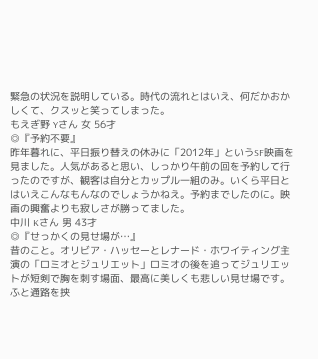緊急の状況を説明している。時代の流れとはいえ、何だかおかしくて、クスッと笑ってしまった。
もえぎ野 Yさん 女 56才
◎『予約不要』
昨年暮れに、平日振り替えの休みに「2012年」というSF映画を見ました。人気があると思い、しっかり午前の回を予約して行ったのですが、観客は自分とカップル一組のみ。いくら平日とはいえこんなもんなのでしょうかねえ。予約までしたのに。映画の興奮よりも寂しさが勝ってました。
中川 Kさん 男 43才
◎『せっかくの見せ場が…』
昔のこと。オリビア・ハッセーとレナード・ホワイティング主演の「ロミオとジュリエット」ロミオの後を追ってジュリエットが短剣で胸を刺す場面、最高に美しくも悲しい見せ場です。ふと通路を挟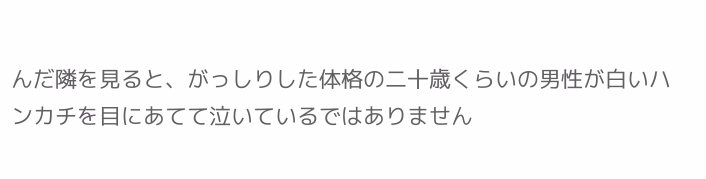んだ隣を見ると、がっしりした体格の二十歳くらいの男性が白いハンカチを目にあてて泣いているではありません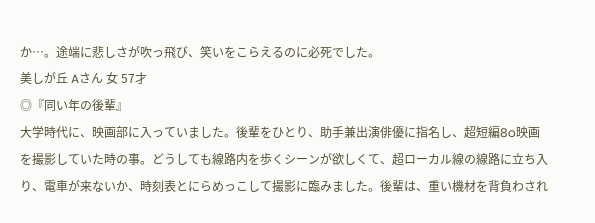か…。途端に悲しさが吹っ飛び、笑いをこらえるのに必死でした。
美しが丘 Aさん 女 57才
◎『同い年の後輩』
大学時代に、映画部に入っていました。後輩をひとり、助手兼出演俳優に指名し、超短編8o映画を撮影していた時の事。どうしても線路内を歩くシーンが欲しくて、超ローカル線の線路に立ち入り、電車が来ないか、時刻表とにらめっこして撮影に臨みました。後輩は、重い機材を背負わされ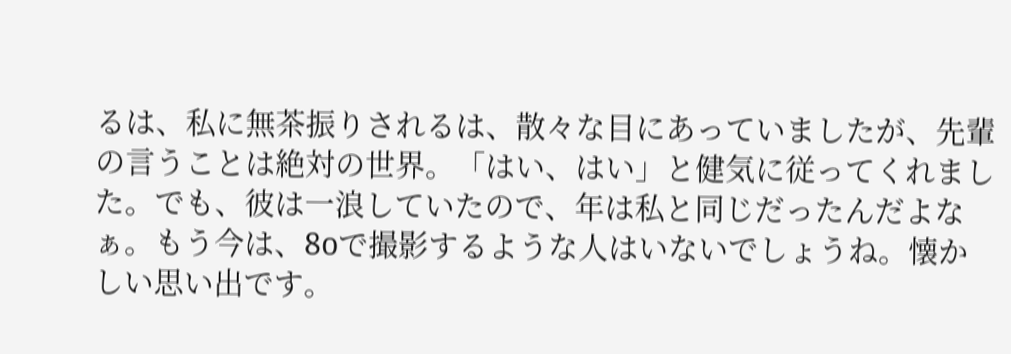るは、私に無茶振りされるは、散々な目にあっていましたが、先輩の言うことは絶対の世界。「はい、はい」と健気に従ってくれました。でも、彼は一浪していたので、年は私と同じだったんだよなぁ。もう今は、8oで撮影するような人はいないでしょうね。懐かしい思い出です。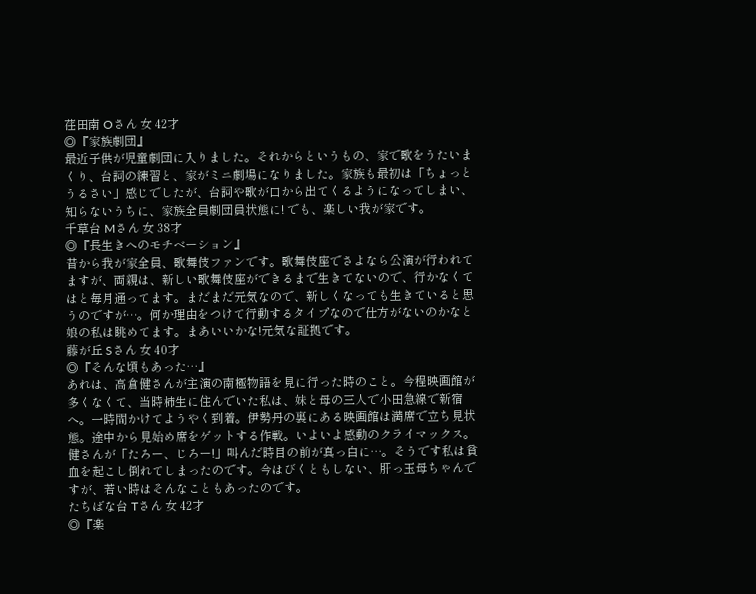荏田南 Oさん 女 42才
◎『家族劇団』
最近子供が児童劇団に入りました。それからというもの、家で歌をうたいまくり、台詞の練習と、家がミニ劇場になりました。家族も最初は「ちょっとうるさい」感じでしたが、台詞や歌が口から出てくるようになってしまい、知らないうちに、家族全員劇団員状態に! でも、楽しい我が家です。
千草台 Mさん 女 38才
◎『長生きへのモチベーション』
昔から我が家全員、歌舞伎ファンです。歌舞伎座でさよなら公演が行われてますが、両親は、新しい歌舞伎座ができるまで生きてないので、行かなくてはと毎月通ってます。まだまだ元気なので、新しくなっても生きていると思うのですが…。何か理由をつけて行動するタイプなので仕方がないのかなと娘の私は眺めてます。まあいいかな!元気な証拠です。
藤が丘 Sさん 女 40才
◎『そんな頃もあった…』
あれは、高倉健さんが主演の南極物語を見に行った時のこと。今程映画館が多くなくて、当時柿生に住んでいた私は、妹と母の三人で小田急線で新宿へ。一時間かけてようやく到着。伊勢丹の裏にある映画館は満席で立ち見状態。途中から見始め席をゲットする作戦。いよいよ感動のクライマックス。健さんが「たろー、じろー!」叫んだ時目の前が真っ白に…。そうです私は貧血を起こし倒れてしまったのです。今はびくともしない、肝っ玉母ちゃんですが、若い時はそんなこともあったのです。
たちばな台 Tさん 女 42才
◎『楽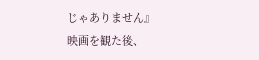じゃありません』
映画を観た後、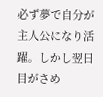必ず夢で自分が主人公になり活躍。しかし翌日目がさめ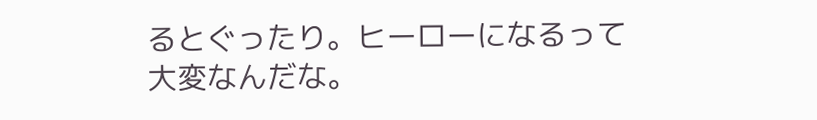るとぐったり。ヒーローになるって大変なんだな。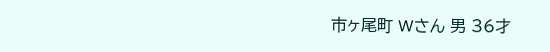市ヶ尾町 Wさん 男 36才